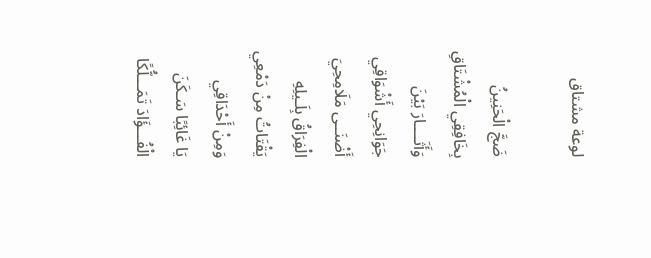لوعة مشتاق

ضَجَّ الْحَنِينُ بِخَافِقِي الْمُشْتَاقِ
وَأَثَــــارَ بَيْنَ جَوَانِحِي أَشْوَاقِي
أَضْنَــى مَلَامِحِيَ الْفِرَاقُ بِلَـيلِهِ
يَقْتَاتُ مِنْ دَمْعِي وَمِنْ أَحْدَاقِي
يَا غَائِبًا سَـكَنَ الْفُـــؤَادَ تَمَـــلُّكًا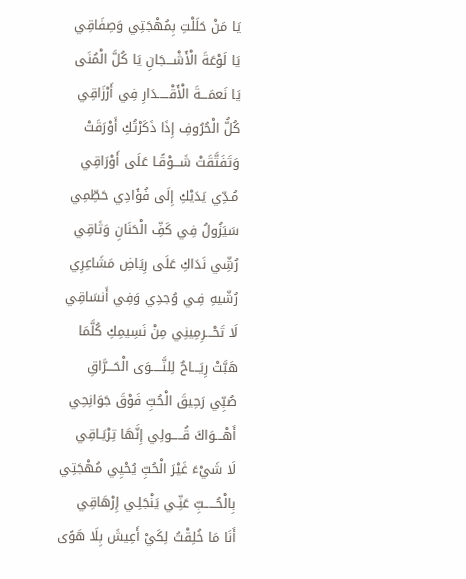يَا مَنْ حَلَلْتِ بِمُهْجَتِي وَصِفَاقِي
يَا لَوْعَةَ الْأَشْـــجَانِ يَا كُلَّ الْمُنَى
يَا نَعمَـــةَ الْأَقْـــــدَارِ فِي أَرْزَاقِي
كُلُّ الْحُرُوفِ إِذَا ذَكَرْتُكِ أَوْرَقَتْ
وَتَفَتَّقَتْ شَـــوْقًـا عَلَى أَوْرَاقِي
مُـدِّي يَدَيْكِ إِلَى فُؤَادِي حَطِّمِي
سَيَزُولُ فِي كَفِّ الْحَنَانِ وَثَاقِي
رُشِّي نَدَاكِ عَلَى رِيَاضِ مَشَاعِرِي
رُشّيهِ فِـي وُجدِي وَفِي أَنسَاقِي
لَا تَحْـــرِمِينِي مِنْ نَسِيمِكِ كُلَّمَا
هَبَّتْ رِيَـــاحٌ لِلنَّـــــوَى الْحَـــرَّاقِ
صُبِّي رَحِيقَ الْحُبِّ فَوْقَ جَوَانِحِي
أَهْـــوَاكَ قُـــــولِي إِنَّهَا تِرْيَـاقِي
لَا شَيْءَ غَيْرَ الْحُبِّ يُحْيِي مُهْجَتِي
بِالْحُـــــبِّ عَنِّـي يَنْجَلِـي إِرْهَاقِي
أَنَا مَا خُلِقْتُ لِكَيْ أَعِيشَ بِلَا هَوًى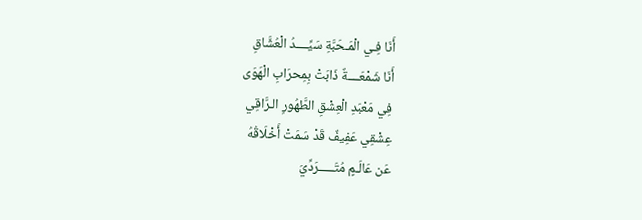أَنَا فِـي الْمَـحَبَّةِ سَيِّــــدُ الْعُشَّاقِ
أَنَا شَمْعَــــةٌ ذَابَتْ بِمِحرَابِ الْهَوَى
فِي مَعْبَدِ الْعِشْقِ الطَّهُورِ الـرَّاقِي
عِشْقِي عَفِيفٌ قَدْ سَمَتْ أَخْلَاقُهُ
عَن عَالَـمٍ مُتَـــــرَدِّيَ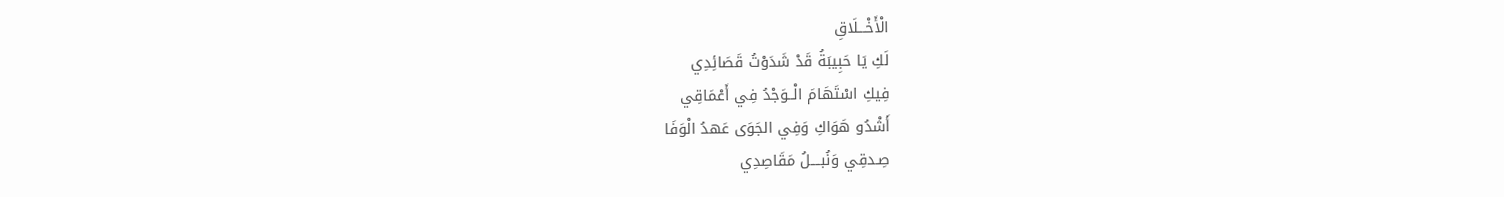الْأَخْـــلَاقِ
لَكِ يَا حَبِيبَةُ قَدْ شَدَوْتُ قَصَائِدِي
فِيكِ اسْتَهَامَ الْــوَجْدُ فِي أَعْمَاقِي
أَشْدُو هَوَاكِ وَفِي الجَوَى عَهدُ الْوَفَا
صِـدقِي وَنُبــــلُ مَقَاصِدِي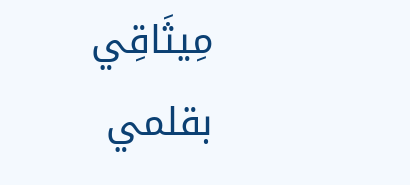مِيثَاقِي
بقلمي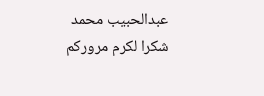عبدالحبيب محمد
شكرا لكرم مروركم